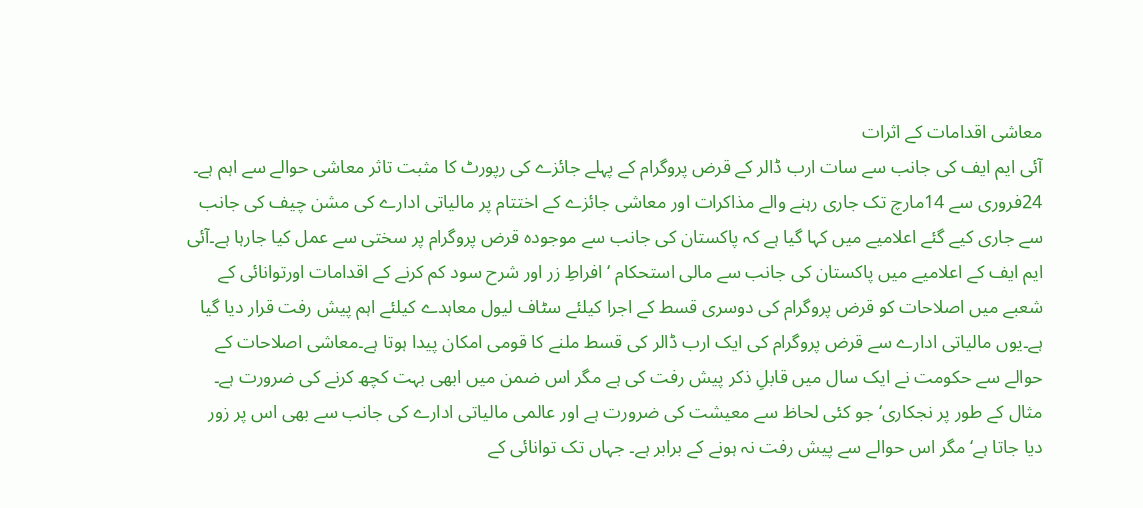معاشی اقدامات کے اثرات
آئی ایم ایف کی جانب سے سات ارب ڈالر کے قرض پروگرام کے پہلے جائزے کی رپورٹ کا مثبت تاثر معاشی حوالے سے اہم ہے۔ 24فروری سے 14مارچ تک جاری رہنے والے مذاکرات اور معاشی جائزے کے اختتام پر مالیاتی ادارے کی مشن چیف کی جانب سے جاری کیے گئے اعلامیے میں کہا گیا ہے کہ پاکستان کی جانب سے موجودہ قرض پروگرام پر سختی سے عمل کیا جارہا ہے۔آئی ایم ایف کے اعلامیے میں پاکستان کی جانب سے مالی استحکام ‘ افراطِ زر اور شرح سود کم کرنے کے اقدامات اورتوانائی کے شعبے میں اصلاحات کو قرض پروگرام کی دوسری قسط کے اجرا کیلئے سٹاف لیول معاہدے کیلئے اہم پیش رفت قرار دیا گیا ہے۔یوں مالیاتی ادارے سے قرض پروگرام کی ایک ارب ڈالر کی قسط ملنے کا قومی امکان پیدا ہوتا ہے۔معاشی اصلاحات کے حوالے سے حکومت نے ایک سال میں قابلِ ذکر پیش رفت کی ہے مگر اس ضمن میں ابھی بہت کچھ کرنے کی ضرورت ہے۔ مثال کے طور پر نجکاری‘ جو کئی لحاظ سے معیشت کی ضرورت ہے اور عالمی مالیاتی ادارے کی جانب سے بھی اس پر زور دیا جاتا ہے‘ مگر اس حوالے سے پیش رفت نہ ہونے کے برابر ہے۔ جہاں تک توانائی کے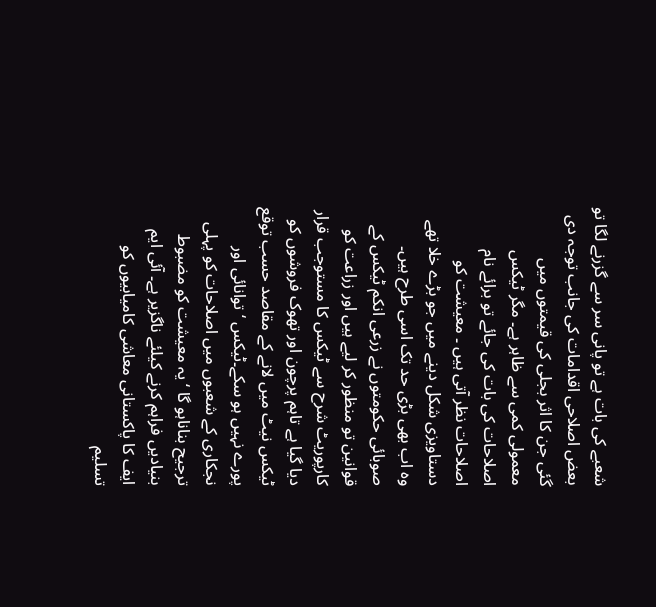شعبے کی بات ہے تو پانی سر سے گزرنے لگا تو بعض اصلاحی اقدامات کی جانب توجہ دی گئی جن کا اثر بجلی کی قیمتوں میں معمولی کمی سے ظاہر ہے۔ مگر ٹیکس اصلاحات کی بات کی جائے تو برائے نام اصلاحات نظر آتی ہیں ۔ معیشت کو دستاویزی شکل دینے میں جو بڑے خلا تھے وہ اب بھی بڑی حد تک اسی طرح ہیں۔ صوبائی حکومتوں نے زرعی انکم ٹیکس کے قوانین تو منظور کر لیے ہیں اور زراعت کو کارپوریٹ شرح سے ٹیکس کا مستوجب قرار دیا گیا ہے تاہم پرچون اور تھوک فروشوں کو ٹیکس نیٹ میں لانے کے مقاصد حسب توقع پورے نہیں ہو سکے۔ٹیکس ‘ توانائی اور نجکاری کے شعبوں میں اصلاحات کو پہلی ترجیح بناناہو گا ‘ یہ معیشت کو مضبوط بنیادیں فراہم کرنے کیلئے ناگزیر ہے۔ آئی ایم ایف کا پاکستانی معاشی کامیابیوں کو تسلیم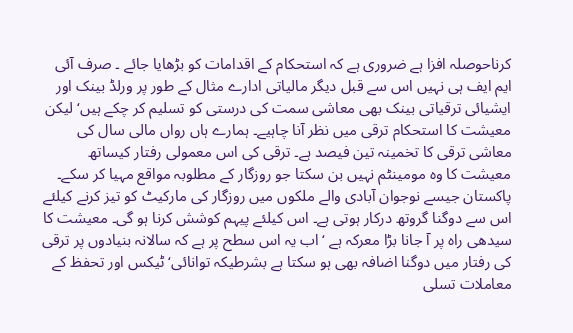کرناحوصلہ افزا ہے ضروری ہے کہ استحکام کے اقدامات کو بڑھایا جائے ۔ صرف آئی ایم ایف ہی نہیں اس سے قبل دیگر مالیاتی ادارے مثال کے طور پر ورلڈ بینک اور ایشیائی ترقیاتی بینک بھی معاشی سمت کی درستی کو تسلیم کر چکے ہیں‘ لیکن معیشت کا استحکام ترقی میں نظر آنا چاہیے۔ ہمارے ہاں رواں مالی سال کی معاشی ترقی کا تخمینہ تین فیصد ہے۔ ترقی کی اس معمولی رفتار کیساتھ معیشت کا وہ مومینٹم نہیں بن سکتا جو روزگار کے مطلوبہ مواقع مہیا کر سکے۔ پاکستان جیسے نوجوان آبادی والے ملکوں میں روزگار کی مارکیٹ کو تیز کرنے کیلئے اس سے دوگنا گروتھ درکار ہوتی ہے۔ اس کیلئے پیہم کوشش کرنا ہو گی۔ معیشت کا سیدھی راہ پر آ جانا بڑا معرکہ ہے ‘ اب یہ اس سطح پر ہے کہ سالانہ بنیادوں پر ترقی کی رفتار میں دوگنا اضافہ بھی ہو سکتا ہے بشرطیکہ توانائی‘ ٹیکس اور تحفظ کے معاملات تسلی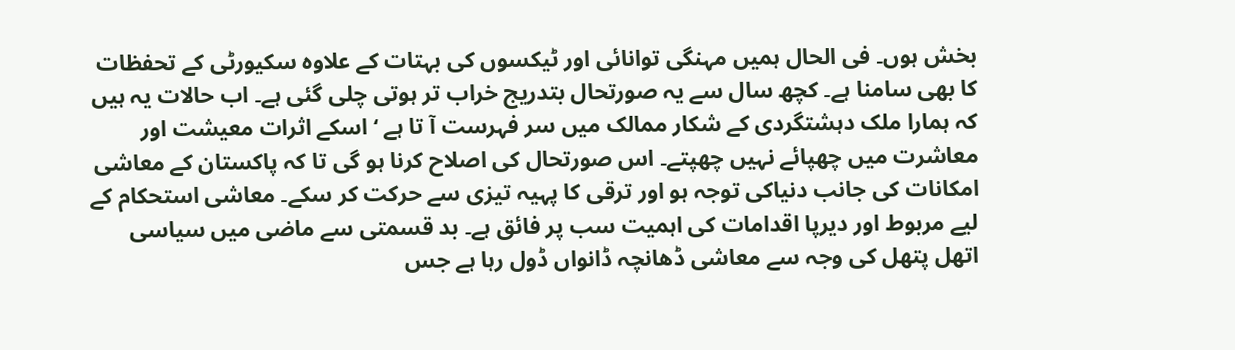بخش ہوں۔ فی الحال ہمیں مہنگی توانائی اور ٹیکسوں کی بہتات کے علاوہ سکیورٹی کے تحفظات کا بھی سامنا ہے۔ کچھ سال سے یہ صورتحال بتدریج خراب تر ہوتی چلی گئی ہے۔ اب حالات یہ ہیں کہ ہمارا ملک دہشتگردی کے شکار ممالک میں سر فہرست آ تا ہے ‘ اسکے اثرات معیشت اور معاشرت میں چھپائے نہیں چھپتے۔ اس صورتحال کی اصلاح کرنا ہو گی تا کہ پاکستان کے معاشی امکانات کی جانب دنیاکی توجہ ہو اور ترقی کا پہیہ تیزی سے حرکت کر سکے۔ معاشی استحکام کے لیے مربوط اور دیرپا اقدامات کی اہمیت سب پر فائق ہے۔ بد قسمتی سے ماضی میں سیاسی اتھل پتھل کی وجہ سے معاشی ڈھانچہ ڈانواں ڈول رہا ہے جس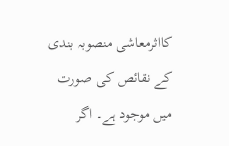کااثرمعاشی منصوبہ بندی کے نقائص کی صورت میں موجود ہے۔ اگر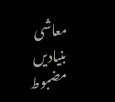معاشی بنیادیں مضبوط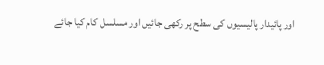اور پائیدار پالیسیوں کی سطح پر رکھی جائیں اور مسلسل کام کیا جائے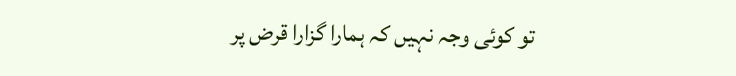تو کوئی وجہ نہیں کہ ہمارا گزارا قرض پر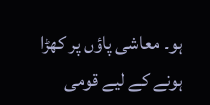ہو۔ معاشی پاؤں پر کھڑا ہونے کے لیے قومی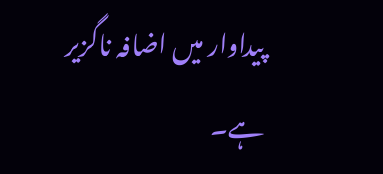پیداوار میں اضافہ ناگزیر ہے۔